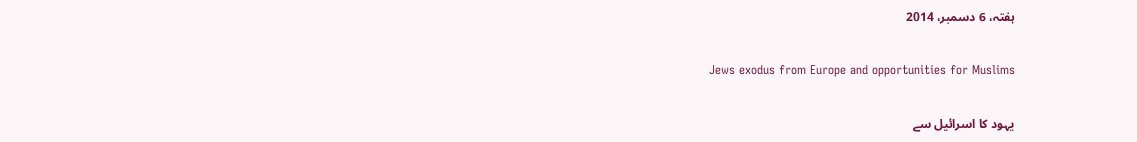ہفتہ، 6 دسمبر، 2014

Jews exodus from Europe and opportunities for Muslims

یہود کا اسرائیل سے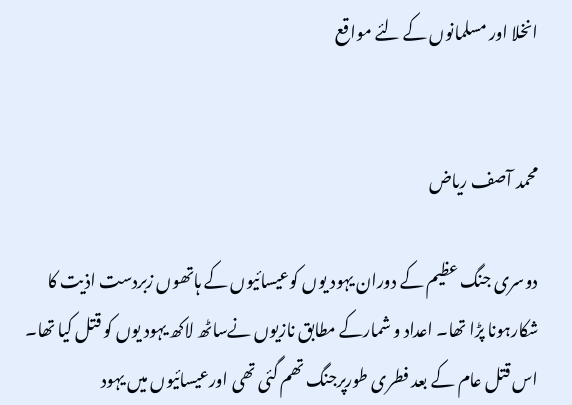انخلا اور مسلمانوں کے لئے مواقع


محمد آصف ریاض

دوسری جنگ عظیم کے دوران یہود یوں کوعیسائیوں کے ہاتھوں زبردست اذیت کا شکارہونا پڑا تھا۔ اعداد و شمارکے مطابق نازیوں نےساٹھ لاکھ یہود یوں کو قتل کیا تھا۔ اس قتل عام کے بعد فطری طورپرجنگ تھم گئی تھی اورعیسائیوں میں یہود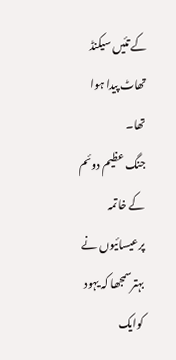کے تئیں سیکنڈ تھاٹ پیدا ہوا تھا۔
جنگ عظیم دوئم کے خاتمہ پرعیسائیوں نے بہترسمجھا کہ یہود کوایک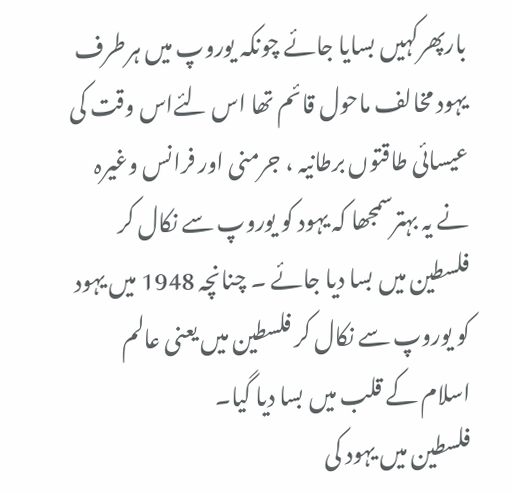بارپھرکہیں بسایا جائے چونکہ یوروپ میں ہرطرف یہود مخالف ماحول قائم تھا اس لئےاس وقت کی عیسائی طاقتوں برطانیہ ، جرمنی اور فرانس وغیرہ نے یہ بہترسمجھا کہ یہود کو یوروپ سے نکال کر فلسطین میں بسا دیا جائے ۔ چنانچہ 1948 میں یہود کو یوروپ سے نکال کر فلسطین میں یعنی عالم اسلام کے قلب میں بسا دیا گیا۔
فلسطین میں یہود کی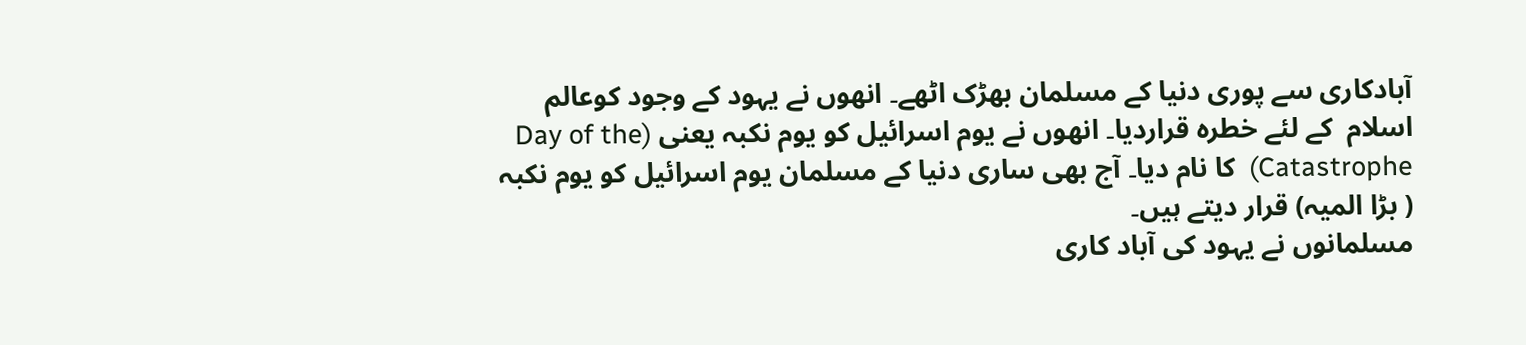آبادکاری سے پوری دنیا کے مسلمان بھڑک اٹھے۔ انھوں نے یہود کے وجود کوعالم اسلام  کے لئے خطرہ قراردیا۔ انھوں نے یوم اسرائیل کو یوم نکبہ یعنی (Day of the Catastrophe)  کا نام دیا۔ آج بھی ساری دنیا کے مسلمان یوم اسرائیل کو یوم نکبہ ( بڑا المیہ) قرار دیتے ہیں۔
مسلمانوں نے یہود کی آباد کاری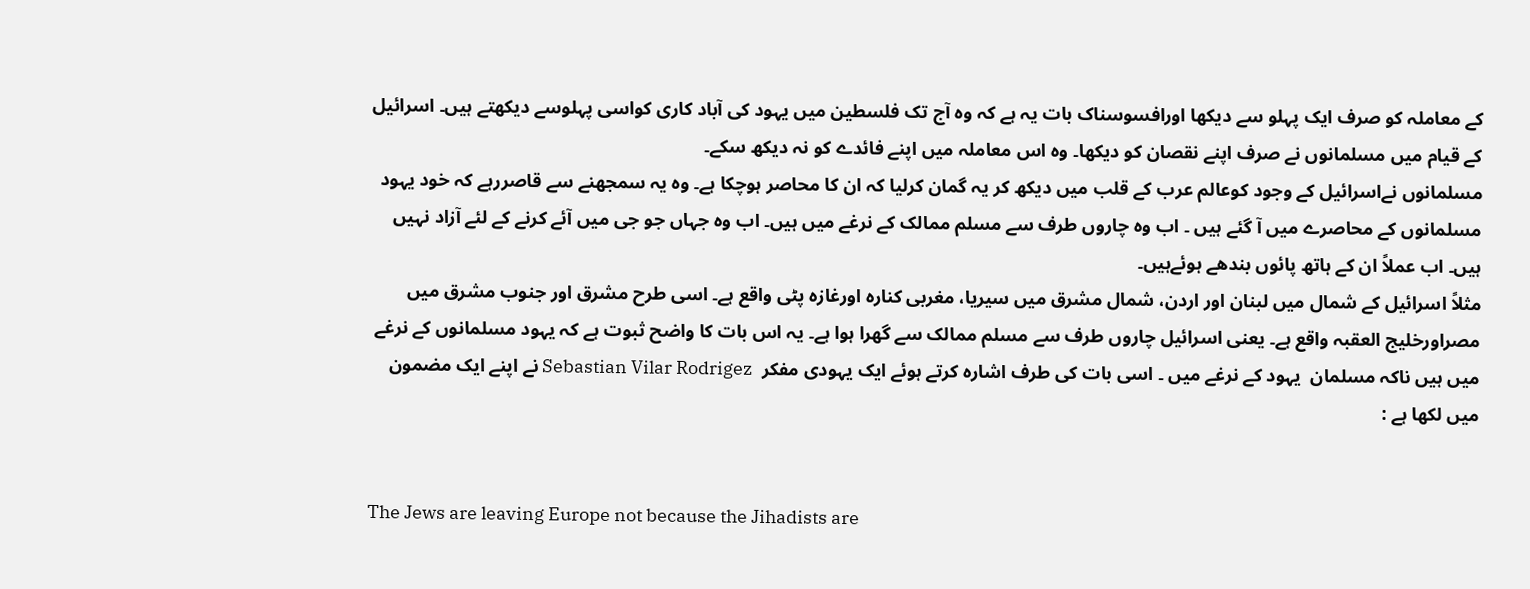کے معاملہ کو صرف ایک پہلو سے دیکھا اورافسوسناک بات یہ ہے کہ وہ آج تک فلسطین میں یہود کی آباد کاری کواسی پہلوسے دیکھتے ہیں۔ اسرائیل کے قیام میں مسلمانوں نے صرف اپنے نقصان کو دیکھا۔ وہ اس معاملہ میں اپنے فائدے کو نہ دیکھ سکے۔
مسلمانوں نےاسرائیل کے وجود کوعالم عرب کے قلب میں دیکھ کر یہ گمان کرلیا کہ ان کا محاصر ہوچکا ہے۔ وہ یہ سمجھنے سے قاصررہے کہ خود یہود مسلمانوں کے محاصرے میں آ گئے ہیں ۔ اب وہ چاروں طرف سے مسلم ممالک کے نرغے میں ہیں۔ اب وہ جہاں جو جی میں آئے کرنے کے لئے آزاد نہیں ہیں۔ اب عملاً ان کے ہاتھ پائوں بندھے ہوئےہیں۔
مثلاً اسرائیل کے شمال میں لبنان اور اردن، شمال مشرق میں سیریا، مغربی کنارہ اورغازہ پٹی واقع ہے۔ اسی طرح مشرق اور جنوب مشرق میں مصراورخلیج العقبہ واقع ہے۔ یعنی اسرائیل چاروں طرف سے مسلم ممالک سے گھرا ہوا ہے۔ یہ اس بات کا واضح ثبوت ہے کہ یہود مسلمانوں کے نرغے میں ہیں ناکہ مسلمان  یہود کے نرغے میں ۔ اسی بات کی طرف اشارہ کرتے ہوئے ایک یہودی مفکر  Sebastian Vilar Rodrigez نے اپنے ایک مضمون میں لکھا ہے :


The Jews are leaving Europe not because the Jihadists are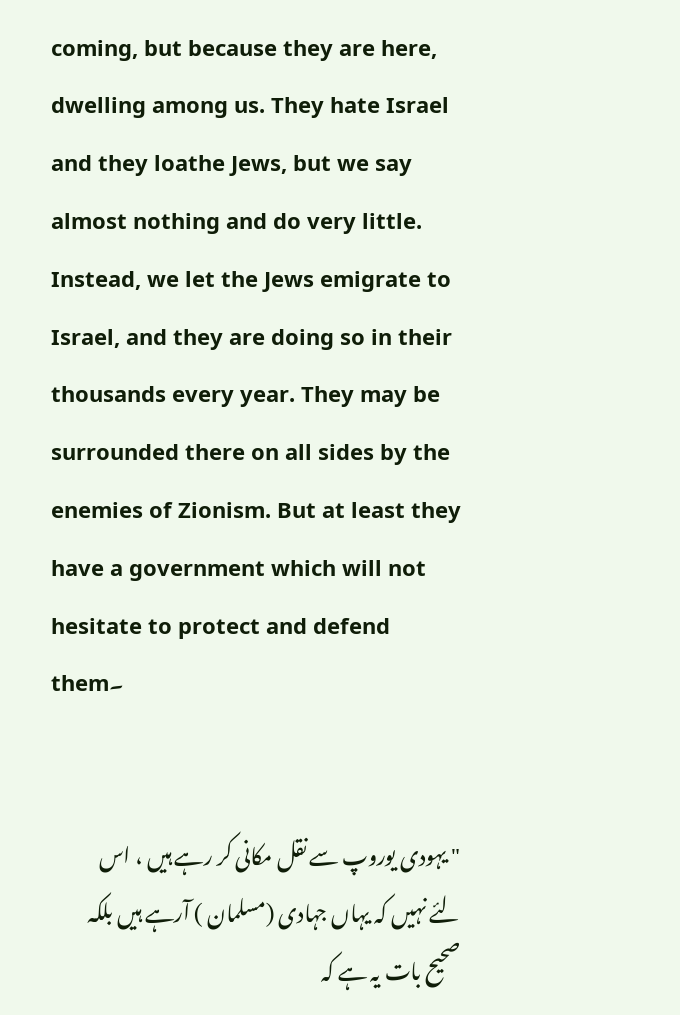coming, but because they are here, dwelling among us. They hate Israel and they loathe Jews, but we say almost nothing and do very little. Instead, we let the Jews emigrate to Israel, and they are doing so in their thousands every year. They may be surrounded there on all sides by the enemies of Zionism. But at least they have a government which will not hesitate to protect and defend them۔


" یہودی یوروپ سے نقل مکانی کر رہے ہیں ، اس لئے نہیں کہ یہاں جہادی (مسلمان ) آرہے ہیں بلکہ صحیح بات یہ ہے کہ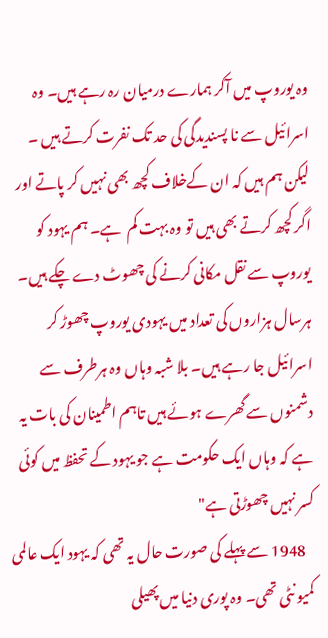وہ یوروپ میں آکر ہمارے درمیان رہ رہے ہیں۔ وہ اسرائیل سے نا پسندیدگی کی حد تک نفرت کرتے ہیں ۔ لیکن ہم ہیں کہ ان کےخلاف کچھ بھی نہیں کر پاتے اور اگر کچھ کرتے بھی ہیں تو وہ بہت کم  ہے۔ ہم یہود کو یوروپ سے نقل مکانی کرنے کی چھوٹ دے چکے ہیں۔ ہرسال ہزاروں کی تعداد میں یہودی یوروپ چھوڑ کر اسرائیل جا رہے ہیں۔ بلا شبہ وہاں وہ ہرطرف سے دشمنوں سے گھرے ہوئے ہیں تاہم اطمینان کی بات یہ ہے کہ وہاں ایک حکومت ہے جو یہود کے تحفظ میں کوئی کسر نہیں چھوڑتی ہے"
   1948 سے پہلے کی صورت حال یہ تھی کہ یہود ایک عالمی کمیو نٹی تھی۔ وہ پوری دنیا میں پھیلی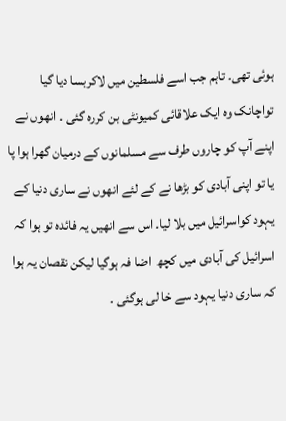ہوئی تھی۔ تاہم جب اسے فلسطین میں لاکربسا دیا گیا تواچانک وہ ایک علاقائی کمیونٹی بن کررہ گئی ۔ انھوں نے اپنے آپ کو چاروں طرف سے مسلمانوں کے درمیان گھرا ہوا پا یا تو اپنی آبادی کو بڑھا نے کے لئے انھوں نے ساری دنیا کے یہود کواسرائیل میں بلا لیا۔ اس سے انھیں یہ فائدہ تو ہوا کہ اسرائیل کی آبادی میں کچھ  اضا فہ ہوگیا لیکن نقصان یہ ہوا کہ ساری دنیا یہود سے خا لی ہوگئی ۔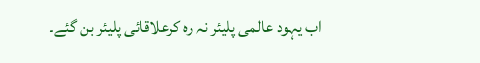اب یہود عالمی پلیئر نہ رہ کرعلاقائی پلیئر بن گئے۔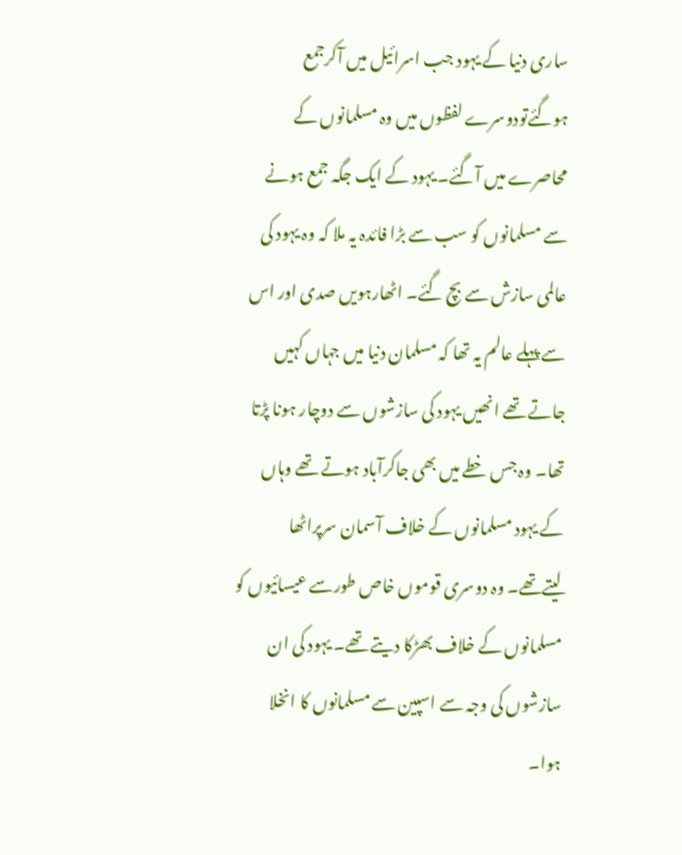ساری دنیا کے یہود جب اسرائیل میں آکرجمع ہوگئےتودوسرے لفظوں میں وہ مسلمانوں کے محاصرے میں آگئے۔ یہود کے ایک جگہ جمع ہونے سے مسلمانوں کو سب سے بڑا فائدہ یہ ملا کہ وہ یہود کی عالمی سازش سے بچ گئے۔ اٹھارہویں صدی اور اس سے پہلے عالم یہ تھا کہ مسلمان دنیا میں جہاں کہیں جاتے تھے انھیں یہود کی سازشوں سے دوچار ہونا پڑتا تھا۔ وہ جس خطے میں بھی جاکرآباد ہوتے تھے وہاں کے یہود مسلمانوں کے خلاف آسمان سرپراٹھا لیتےتھے۔ وہ دوسری قوموں خاص طورسے عیسائیوں کو مسلمانوں کے خلاف بھڑکا دیتے تھے۔ یہود کی ان سازشوں کی وجہ سے اسپین سے مسلمانوں کا انخلا ہوا۔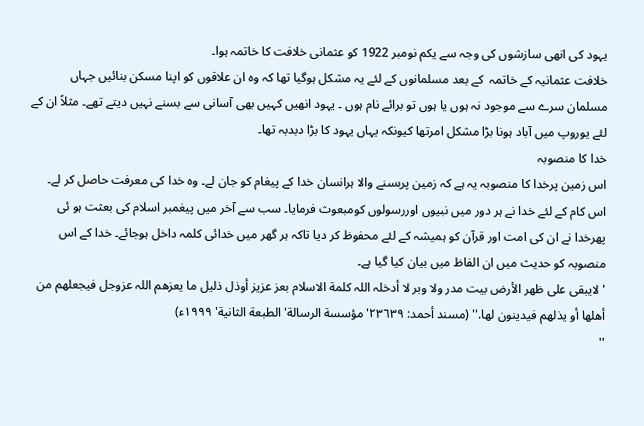یہود کی انھی سازشوں کی وجہ سے یکم نومبر 1922 کو عثمانی خلافت کا خاتمہ ہوا۔
خلافت عثمانیہ کے خاتمہ  کے بعد مسلمانوں کے لئے یہ مشکل ہوگیا تھا کہ وہ ان علاقوں کو اپنا مسکن بنائیں جہاں مسلمان سرے سے موجود نہ ہوں یا ہوں تو برائے نام ہوں ۔ یہود انھیں کہیں بھی آسانی سے بسنے نہیں دیتے تھے۔ مثلاً ان کے لئے یوروپ میں آباد ہونا بڑا مشکل امرتھا کیونکہ یہاں یہود کا بڑا دبدبہ تھا۔
خدا کا منصوبہ
اس زمین پرخدا کا منصوبہ یہ ہے کہ زمین پربسنے والا ہرانسان خدا کے پیغام کو جان لے۔ وہ خدا کی معرفت حاصل کر لے۔ اس کام کے لئے خدا نے ہر دور میں نبیوں اوررسولوں کومبعوث فرمایا۔ سب سے آخر میں پیغمبر اسلام کی بعثت ہو ئی پھرخدا نے ان کی امت اور قرآن کو ہمیشہ کے لئے محفوظ کر دیا تاکہ ہر گھر میں خدائی کلمہ داخل ہوجائے۔ خدا کے اس منصوبہ کو حدیث میں ان الفاظ میں بیان کیا گیا ہے۔
'لایبقی علی ظھر الأرض بیت مدر ولا وبر لا أدخلہ اللہ کلمة الاسلام بعز عزیز أوذل ذلیل ما یعزھم اللہ عزوجل فیجعلھم من أھلھا أو یذلھم فیدینون لھا.'' (مسند أحمد: ٢٣٦٣٩' مؤسسة الرسالة' الطبعة الثانیة' ١٩٩٩ء)
''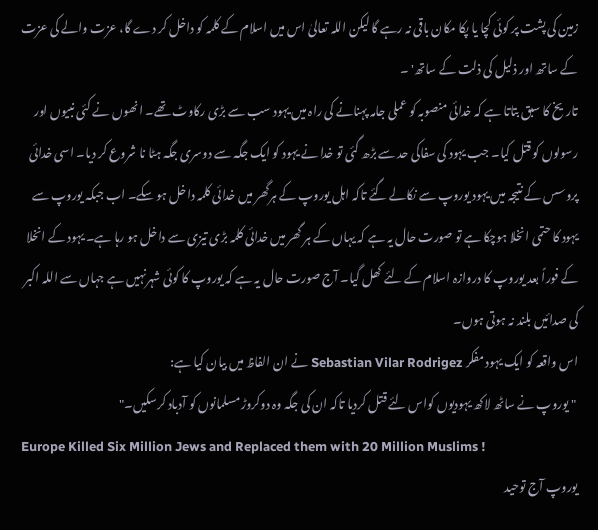زمین کی پشت پر کوئی کچا یا پکا مکان باقی نہ رہے گا لیکن اللہ تعالیٰ اس میں اسلام کے کلمہ کو داخل کر دے گا، عزت والے کی عزت کے ساتھ اور ذلیل کی ذلت کے ساتھ' ۔
تاریخ کا سبق بتاتا ہے کہ خدائی منصوبہ کو عملی جامہ پہنانے کی راہ میں یہود سب سے بڑی رکاوٹ تھے۔ انھوں نے کئی نبیوں اور رسولوں کو قتل کیا۔ جب یہود کی سفاکی حد سے بڑھ گئی تو خدا نے یہود کو ایک جگہ سے دوسری جگہ ہٹا نا شروع کر دیا۔ اسی خدائی پروسس کے نتیجہ میں یہود یوروپ سے نکالے گئے تاکہ اہل یوروپ کے ہرگھر میں خدائی کلمہ داخل ہو سکے۔ اب جبکہ یوروپ سے یہود کا حتمی انخلا ہوچکا ہے تو صورت حال یہ ہے کہ یہاں کے ہر گھر میں خدائی کلمہ بڑی تیزی سے داخل ہو رہا ہے۔ یہود کے انخلا کے فوراً بعد یوروپ کا دروازہ اسلام کے لئے کھل گیا۔ آج صورت حال یہ ہے کہ یوروپ کا کوئی شہرنہیں ہے جہاں سے اللہ اکبر کی صدائیں بلند نہ ہوتی ہوں۔
اس واقعہ کو ایک یہود مفکر Sebastian Vilar Rodrigez نے ان الفاظ میں بیان کیا ہے:
 " یوروپ نے ساٹھ لاکھ یہودیوں کواس لئے قتل کردیا تاکہ ان کی جگہ وہ دوکروڑ مسلمانوں کو آدباد کرسکیں۔"
Europe Killed Six Million Jews and Replaced them with 20 Million Muslims !
یوروپ آج توحید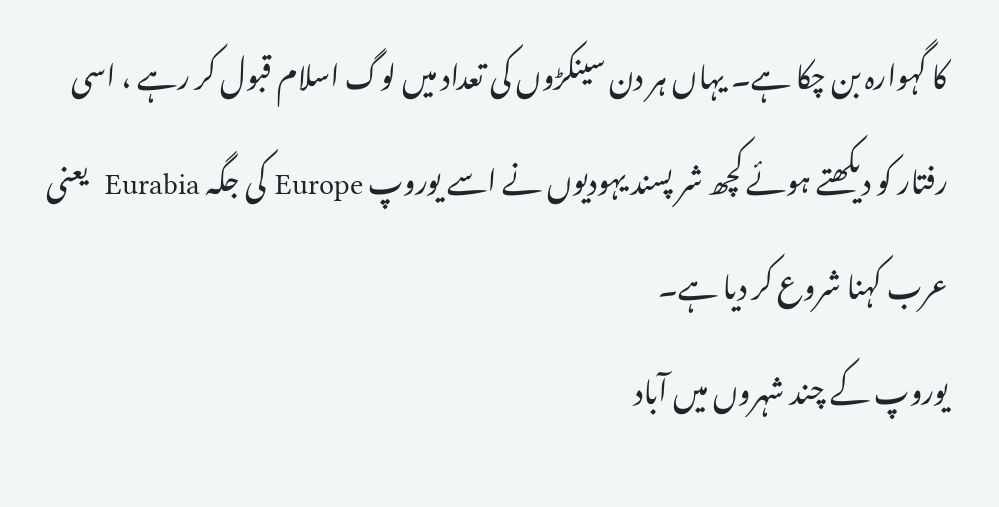کا گہوارہ بن چکا ہے۔ یہاں ہر دن سینکڑوں کی تعداد میں لوگ اسلام قبول کر رہے ، اسی رفتار کو دیکھتے ہوئے کچھ شر پسند یہودیوں نے اسے یوروپ Europe کی جگہ Eurabia  یعنی عرب کہنا شروع کر دیا ہے۔
یوروپ کے چند شہروں میں آباد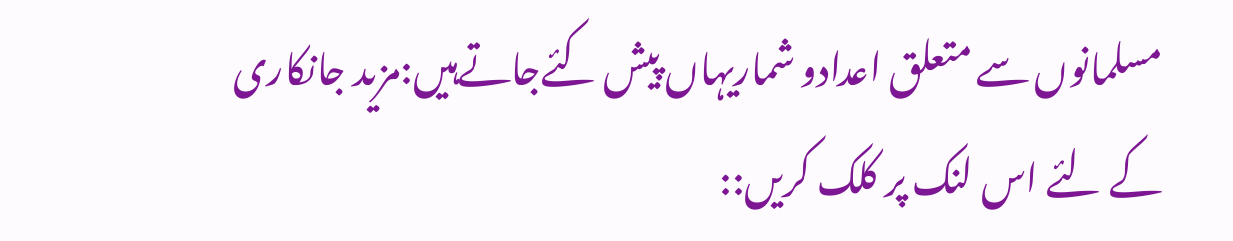مسلمانوں سے متعلق اعدادو شماریہاں پیش کئےجاتےہیں:مزید جانکاری کے لئے اس لنک پر کلک کریں::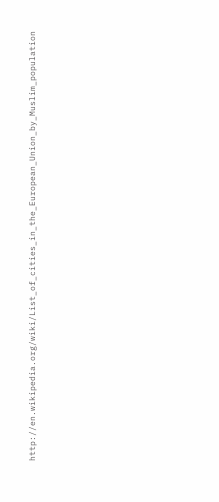http://en.wikipedia.org/wiki/List_of_cities_in_the_European_Union_by_Muslim_population